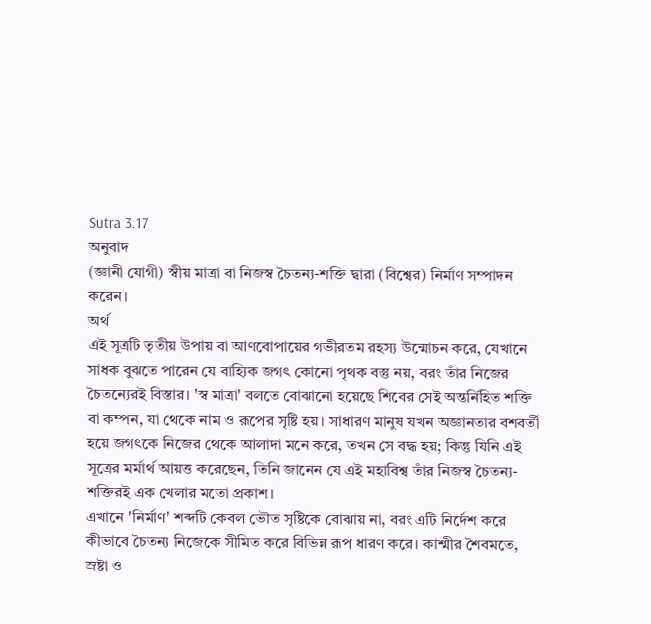Sutra 3.17
অনুবাদ
(জ্ঞানী যোগী) স্বীয় মাত্রা বা নিজস্ব চৈতন্য-শক্তি দ্বারা (বিশ্বের) নির্মাণ সম্পাদন করেন।
অর্থ
এই সূত্রটি তৃতীয় উপায় বা আণবোপায়ের গভীরতম রহস্য উন্মোচন করে, যেখানে সাধক বুঝতে পারেন যে বাহ্যিক জগৎ কোনো পৃথক বস্তু নয়, বরং তাঁর নিজের চৈতন্যেরই বিস্তার। 'স্ব মাত্রা' বলতে বোঝানো হয়েছে শিবের সেই অন্তর্নিহিত শক্তি বা কম্পন, যা থেকে নাম ও রূপের সৃষ্টি হয়। সাধারণ মানুষ যখন অজ্ঞানতার বশবর্তী হয়ে জগৎকে নিজের থেকে আলাদা মনে করে, তখন সে বদ্ধ হয়; কিন্তু যিনি এই সূত্রের মর্মার্থ আয়ত্ত করেছেন, তিনি জানেন যে এই মহাবিশ্ব তাঁর নিজস্ব চৈতন্য-শক্তিরই এক খেলার মতো প্রকাশ।
এখানে 'নির্মাণ' শব্দটি কেবল ভৌত সৃষ্টিকে বোঝায় না, বরং এটি নির্দেশ করে কীভাবে চৈতন্য নিজেকে সীমিত করে বিভিন্ন রূপ ধারণ করে। কাশ্মীর শৈবমতে, স্রষ্টা ও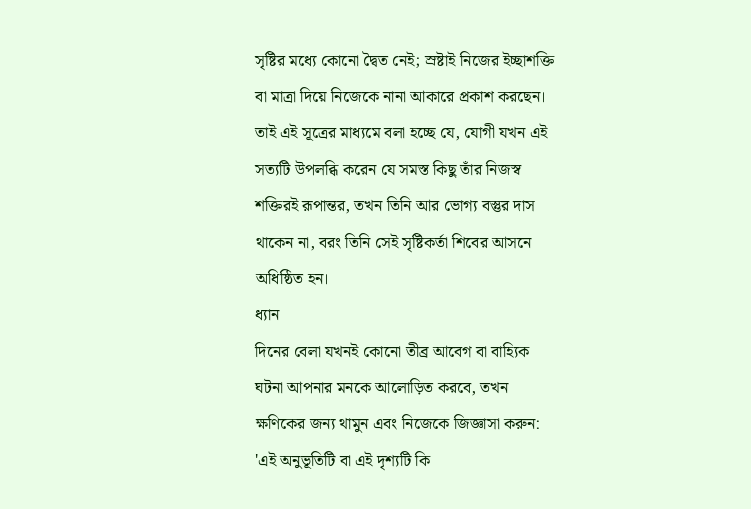সৃষ্টির মধ্যে কোনো দ্বৈত নেই; স্রষ্টাই নিজের ইচ্ছাশক্তি বা মাত্রা দিয়ে নিজেকে নানা আকারে প্রকাশ করছেন। তাই এই সূত্রের মাধ্যমে বলা হচ্ছে যে, যোগী যখন এই সত্যটি উপলব্ধি করেন যে সমস্ত কিছু তাঁর নিজস্ব শক্তিরই রূপান্তর, তখন তিনি আর ভোগ্য বস্তুর দাস থাকেন না, বরং তিনি সেই সৃষ্টিকর্তা শিবের আসনে অধিষ্ঠিত হন।
ধ্যান
দিনের বেলা যখনই কোনো তীব্র আবেগ বা বাহ্যিক ঘটনা আপনার মনকে আলোড়িত করবে, তখন ক্ষণিকের জন্য থামুন এবং নিজেকে জিজ্ঞাসা করুন: 'এই অনুভূতিটি বা এই দৃশ্যটি কি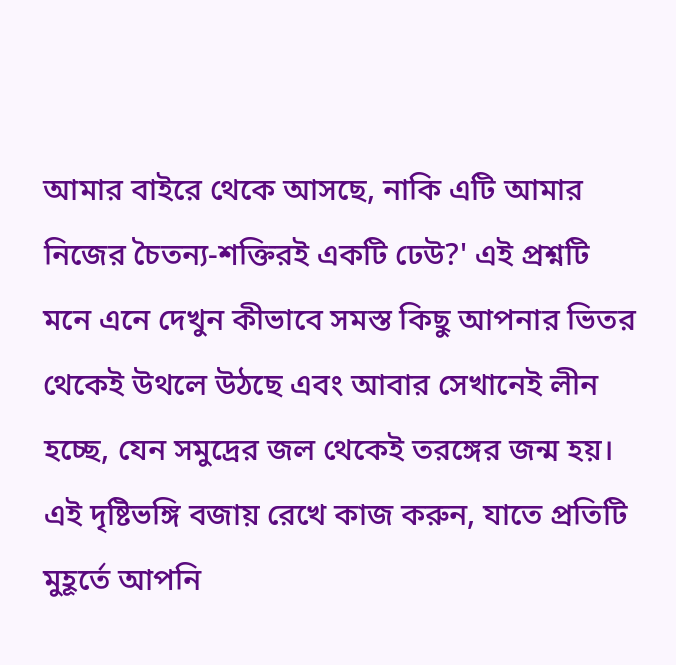আমার বাইরে থেকে আসছে, নাকি এটি আমার নিজের চৈতন্য-শক্তিরই একটি ঢেউ?' এই প্রশ্নটি মনে এনে দেখুন কীভাবে সমস্ত কিছু আপনার ভিতর থেকেই উথলে উঠছে এবং আবার সেখানেই লীন হচ্ছে, যেন সমুদ্রের জল থেকেই তরঙ্গের জন্ম হয়। এই দৃষ্টিভঙ্গি বজায় রেখে কাজ করুন, যাতে প্রতিটি মুহূর্তে আপনি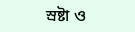স্রষ্টা ও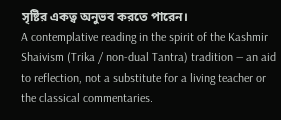সৃষ্টির একত্ব অনুভব করতে পারেন।
A contemplative reading in the spirit of the Kashmir Shaivism (Trika / non-dual Tantra) tradition — an aid to reflection, not a substitute for a living teacher or the classical commentaries.